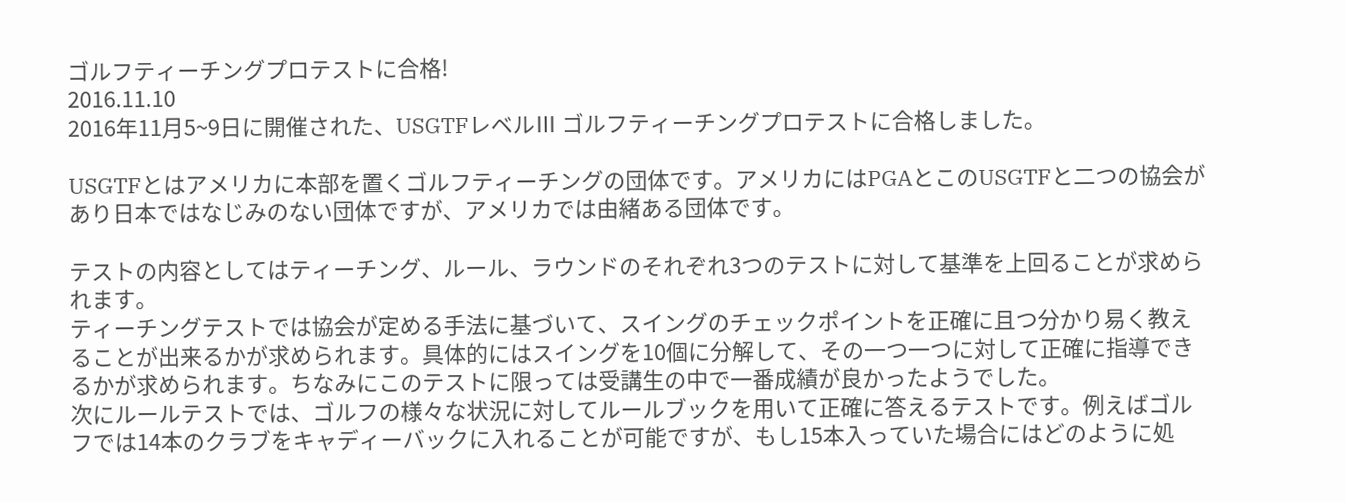ゴルフティーチングプロテストに合格!
2016.11.10
2016年11月5~9日に開催された、USGTFレベルⅢ ゴルフティーチングプロテストに合格しました。

USGTFとはアメリカに本部を置くゴルフティーチングの団体です。アメリカにはPGAとこのUSGTFと二つの協会があり日本ではなじみのない団体ですが、アメリカでは由緒ある団体です。

テストの内容としてはティーチング、ルール、ラウンドのそれぞれ3つのテストに対して基準を上回ることが求められます。
ティーチングテストでは協会が定める手法に基づいて、スイングのチェックポイントを正確に且つ分かり易く教えることが出来るかが求められます。具体的にはスイングを10個に分解して、その一つ一つに対して正確に指導できるかが求められます。ちなみにこのテストに限っては受講生の中で一番成績が良かったようでした。
次にルールテストでは、ゴルフの様々な状況に対してルールブックを用いて正確に答えるテストです。例えばゴルフでは14本のクラブをキャディーバックに入れることが可能ですが、もし15本入っていた場合にはどのように処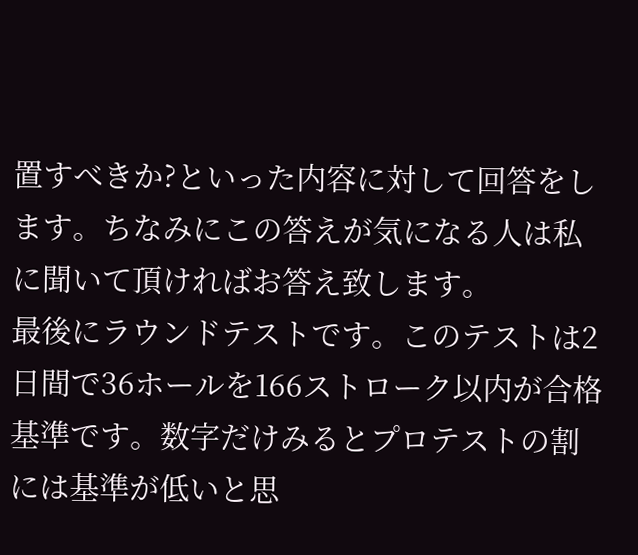置すべきか?といった内容に対して回答をします。ちなみにこの答えが気になる人は私に聞いて頂ければお答え致します。
最後にラウンドテストです。このテストは2日間で36ホールを166ストローク以内が合格基準です。数字だけみるとプロテストの割には基準が低いと思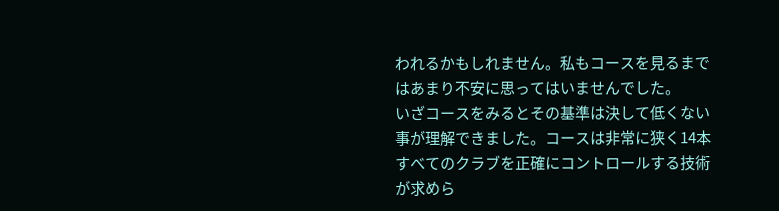われるかもしれません。私もコースを見るまではあまり不安に思ってはいませんでした。
いざコースをみるとその基準は決して低くない事が理解できました。コースは非常に狭く14本すべてのクラブを正確にコントロールする技術が求めら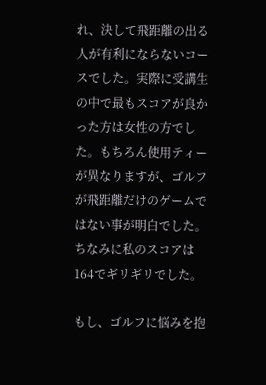れ、決して飛距離の出る人が有利にならないコースでした。実際に受講生の中で最もスコアが良かった方は女性の方でした。もちろん使用ティーが異なりますが、ゴルフが飛距離だけのゲームではない事が明白でした。ちなみに私のスコアは164でギリギリでした。

もし、ゴルフに悩みを抱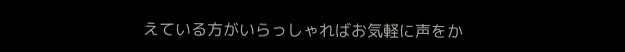えている方がいらっしゃればお気軽に声をか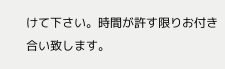けて下さい。時間が許す限りお付き合い致します。